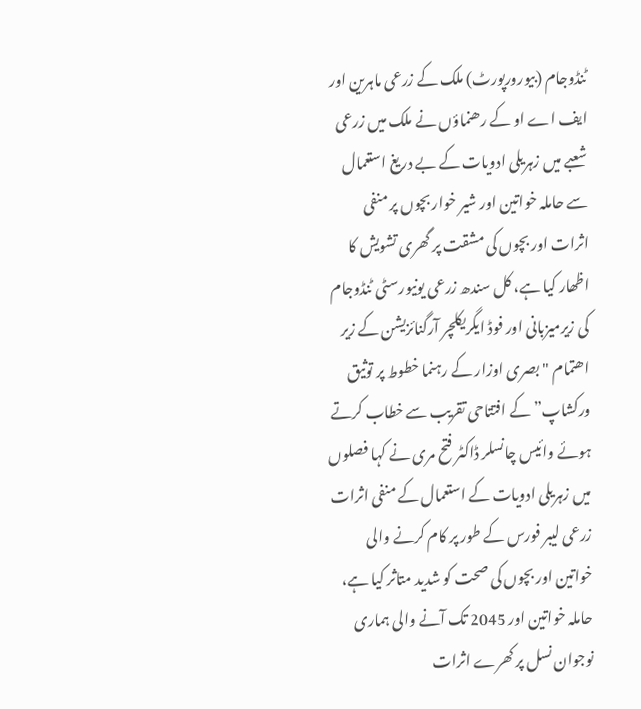ٹنڈوجام (بیورورپورٹ) ملک کے زرعی ماہرین اور ایف اے او کے رھنماؤں نے ملک میں زرعی شعبے میں زہریلی ادویات کے بے دریغ استعمال سے حاملہ خواتین اور شیر خوار بچوں پر منفی اثرات اور بچوں کی مشقت پر گھری تشویش کا اظھار کیا ہے، کل سندھ زرعی یونیورسٹی ٹنڈوجام کی زیرمیزبانی اور فوڈ ایگریکلچر آرگنائزیشن کے زیر اھتمام "بصری اوزار کے رہنما خطوط پر توثیق ورکشاپ” کے افتتاحی تقریب سے خطاب کرتے ہوئے وائیس چانسلر ڈاکٹر فتح مری نے کہا فصلوں میں زہریلی ادویات کے استعمال کے منفی اثرات زرعی لیبر فورس کے طور پر کام کرنے والی خواتین اور بچوں کی صحت کو شدید متاثر کیا ہے، حاملہ خواتین اور 2045 تک آنے والی ہماری نوجوان نسل پر کھرے اثرات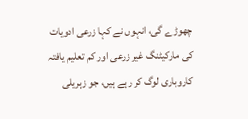چھوڑے گی، انہوں نے کہا زرعی ادویات کی مارکیٹنگ غیر زرعی اور کم تعلیم یافتہ کاروباری لوگ کر رہے ہیں، جو زہریلی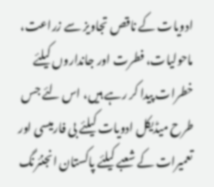ادویات کے ناقص تجاویز سے زراعت، ماحولیات، فطرت اور جانداروں کیلئے خطرات پیدا کر رہے ہیں، اس لئے جس طرح میڈیکل ادویات کیلئے بی فارمیسی اور تعمیرات کے شعبے کیلئے پاکستان انجنئرنگ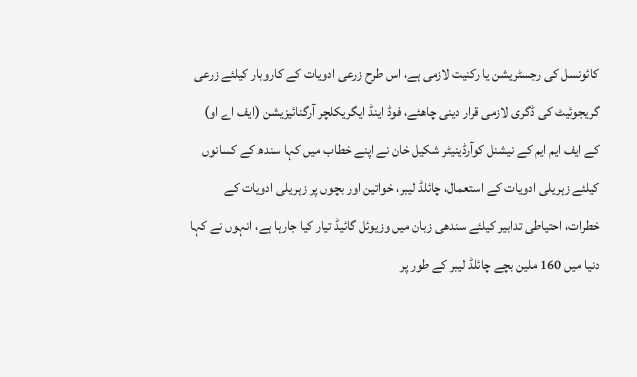کائونسل کی رجسٹریشن یا رکنیت لازمی ہے، اس طرح زرعی ادویات کے کاروبار کیلئے زرعی گریجوئیٹ کی ڈگری لازمی قرار دینی چاھئے، فوڈ اینڈ ایگریکلچر آرگنائیزیشن (ایف اے او) کے ایف ایم ایم کے نیشنل کوآرڈینیٹر شکیل خان نے اپنے خطاب میں کہا سندھ کے کسانوں کیلئے زہریلی ادویات کے استعمال، چائلڈ لیبر، خواتین اور بچوں پر زہریلی ادویات کے خطرات، احتیاطی تدابیر کیلئے سندھی زبان میں وزیوئل گائیڈ تیار کیا جارہا ہے، انہوں نے کہا دنیا میں 160 ملین بچے چائلڈ لیبر کے طور پر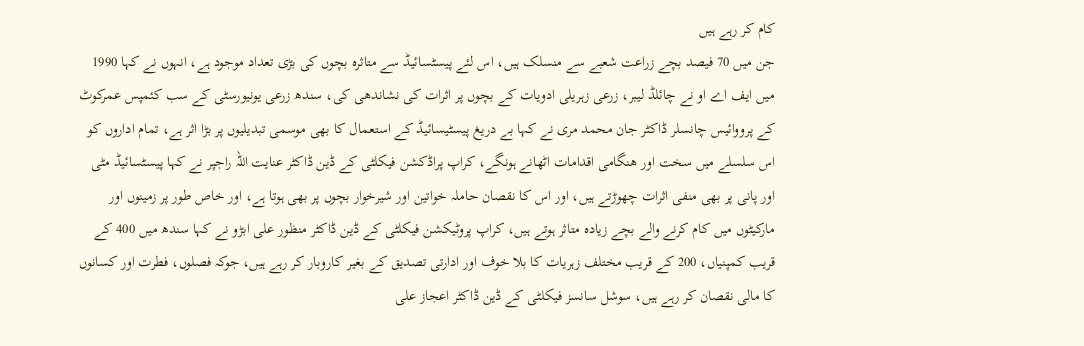کام کر رہے ہیں
جن میں 70 فیصد بچے زراعت شعبے سے منسلک ہیں، اس لئے پیسٹسائیڈ سے متاثرہ بچوں کی بڑی تعداد موجود ہے، انہوں نے کہا 1990 میں ایف اے او نے چائلڈ لیبر، زرعی زہریلی ادویات کے بچوں پر اثرات کی نشاندھی کی، سندھ زرعی یونیورسٹی کے سب کئمپس عمرکوٹ کے پرووائیس چانسلر ڈاکٹر جان محمد مری نے کہا بے دریغ پیسٹیسائیڈ کے استعمال کا بھی موسمی تبدیلیوں پر بڑا اثر ہے، تمام اداروں کو اس سلسلے میں سخت اور ھنگامی اقدامات اٹھانے ہونگے، کراپ پراڈکشن فیکلٹی کے ڈین ڈاکٹر عنایت اللہ راجپر نے کہا پیسٹسائیڈ مٹی اور پانی پر بھی منفی اثرات چھوڑتے ہیں، اور اس کا نقصان حاملہ خواتین اور شیرخوار بچوں پر بھی ہوتا ہے، اور خاص طور پر زمینوں اور مارکیٹوں میں کام کرنے والے بچے زیادہ متاثر ہوتے ہیں، کراپ پروٹیکشن فیکلٹی کے ڈین ڈاکٹر منظور علی ابڑو نے کہا سندھ میں 400 کے قریب کمپنیاں، 200 کے قریب مختلف زہریات کا بلا خوف اور ادارتی تصدیق کے بغیر کاروبار کر رہے ہیں، جوکہ فصلوں، فطرت اور کسانوں کا مالی نقصان کر رہے ہیں، سوشل سانسز فیکلٹی کے ڈین ڈاکٹر اعجاز علی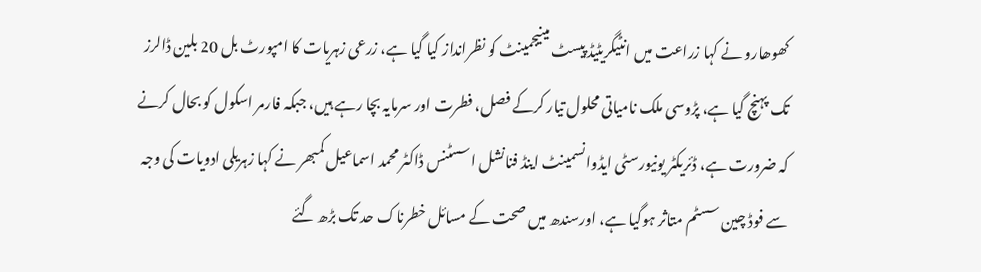کھوھارو نے کہا زراعت میں انٹیگریٹیڈ پیسٹ مینیجمینٹ کو نظرانداز کیا گیا ہے، زرعی زہریات کا امپورٹ بل 20 بلین ڈالرز تک پہنچ گیا ہے، پڑوسی ملک نامیاتی محلول تیار کرکے فصل، فطرت اور سرمایہ بچا رہے ہیں، جبکہ فارمر اسکول کو بحال کرنے کہ ضرورت ہے، ڈئریکٹر یونیورسٹی ایڈوانسمینٹ اینڈ فنانشل اسسٹنس ڈاکٹر محمد اسماعیل کمبھر نے کہا زہریلی ادویات کی وجہ سے فوڈ چین سسٹم متاثر ہوگیا ہے، اورسندھ میں صحت کے مسائل خطرناک حد تک بڑھ گئے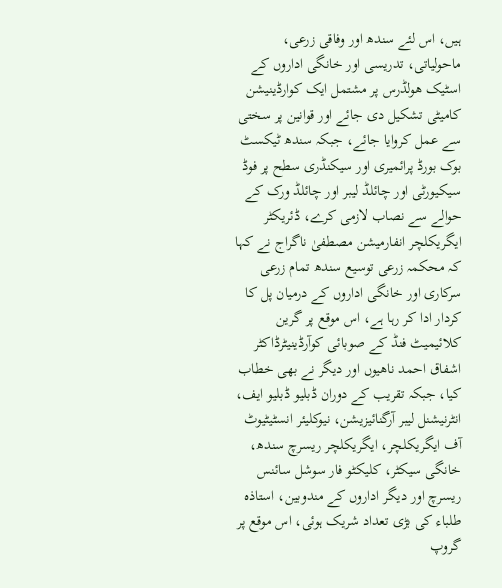ہیں، اس لئے سندھ اور وفاقی زرعی، ماحولیاتی، تدریسی اور خانگی اداروں کے اسٹیک ھولڈرس پر مشتمل ایک کوارڈینیشن کامیٹی تشکیل دی جائے اور قوانین پر سختی سے عمل کروایا جائے، جبکہ سندھ ٹیکسٹ بوک بورڈ پرائمیری اور سیکنڈری سطح پر فوڈ سیکیورٹی اور چائلڈ لیبر اور چائلڈ ورک کے حوالے سے نصاب لازمی کرے، ڈئریکٹر ایگریکلچر انفارمیشن مصطفیٰ ناگراج نے کہا کہ محکمہ زرعی توسیع سندھ تمام زرعی سرکاری اور خانگی اداروں کے درمیان پل کا کردار ادا کر رہا ہے، اس موقع پر گرین کلائیمیٹ فنڈ کے صوبائی کوآرڈینیٹرڈاکٹر اشفاق احمد ناھیوں اور دیگر نے بھی خطاب کیا، جبکہ تقریب کے دوران ڈبلیو ڈبلیو ایف، انٹرنیشنل لیبر آرگنائیزیشن، نیوکلیئر انسٹیٹیوٹ آف ایگریکلچر، ایگریکلچر ریسرچ سندھ، خانگی سیکٹر، کلیکٹو فار سوشل سائنس ریسرچ اور دیگر اداروں کے مندوبین، استاذہ طلباء کی بڑی تعداد شریک ہوئی، اس موقع پر گروپ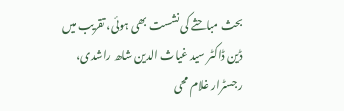بحث مباحثے کی نشست بھی ہوئی، تقریب میں ڈین ڈاکٹر سید غیاث الدین شاھ راشدی، رجسٹرار غلام محی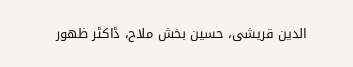الدین قریشی، حسین بخش ملاح، ڈاکٹر ظھور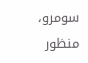سومرو، منظور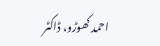احمد کھوڑو، ڈاکٹر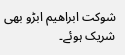شوکت ابراھیم ابڑو بھی شریک ہوئے۔